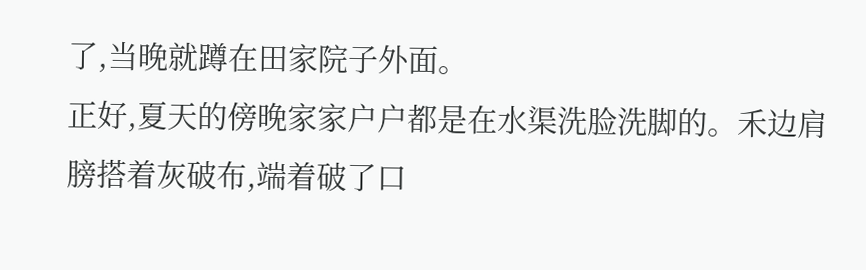了,当晚就蹲在田家院子外面。
正好,夏天的傍晚家家户户都是在水渠洗脸洗脚的。禾边肩膀搭着灰破布,端着破了口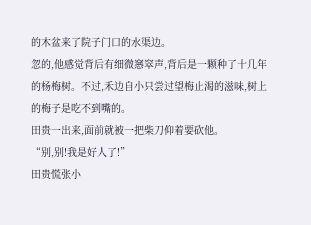的木盆来了院子门口的水渠边。
忽的,他感觉背后有细微窸窣声,背后是一颗种了十几年的杨梅树。不过,禾边自小只尝过望梅止渴的滋味,树上的梅子是吃不到嘴的。
田贵一出来,面前就被一把柴刀仰着要砍他。
“别,别!我是好人了!”
田贵慌张小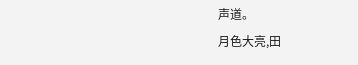声道。
月色大亮,田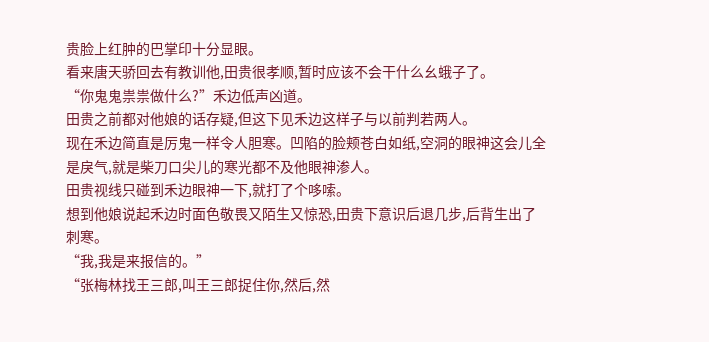贵脸上红肿的巴掌印十分显眼。
看来唐天骄回去有教训他,田贵很孝顺,暂时应该不会干什么幺蛾子了。
“你鬼鬼祟祟做什么?”禾边低声凶道。
田贵之前都对他娘的话存疑,但这下见禾边这样子与以前判若两人。
现在禾边简直是厉鬼一样令人胆寒。凹陷的脸颊苍白如纸,空洞的眼神这会儿全是戾气,就是柴刀口尖儿的寒光都不及他眼神渗人。
田贵视线只碰到禾边眼神一下,就打了个哆嗦。
想到他娘说起禾边时面色敬畏又陌生又惊恐,田贵下意识后退几步,后背生出了刺寒。
“我,我是来报信的。”
“张梅林找王三郎,叫王三郎捉住你,然后,然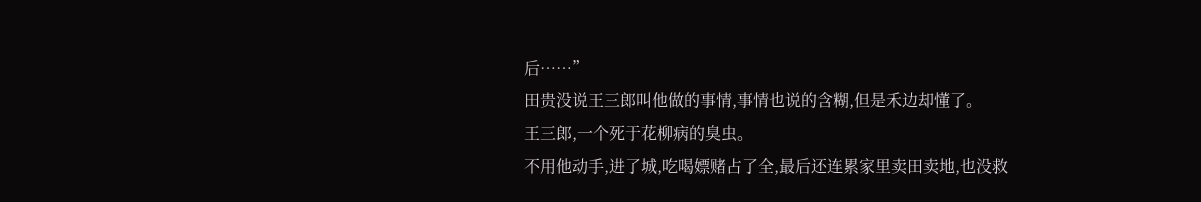后……”
田贵没说王三郎叫他做的事情,事情也说的含糊,但是禾边却懂了。
王三郎,一个死于花柳病的臭虫。
不用他动手,进了城,吃喝嫖赌占了全,最后还连累家里卖田卖地,也没救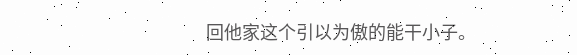回他家这个引以为傲的能干小子。